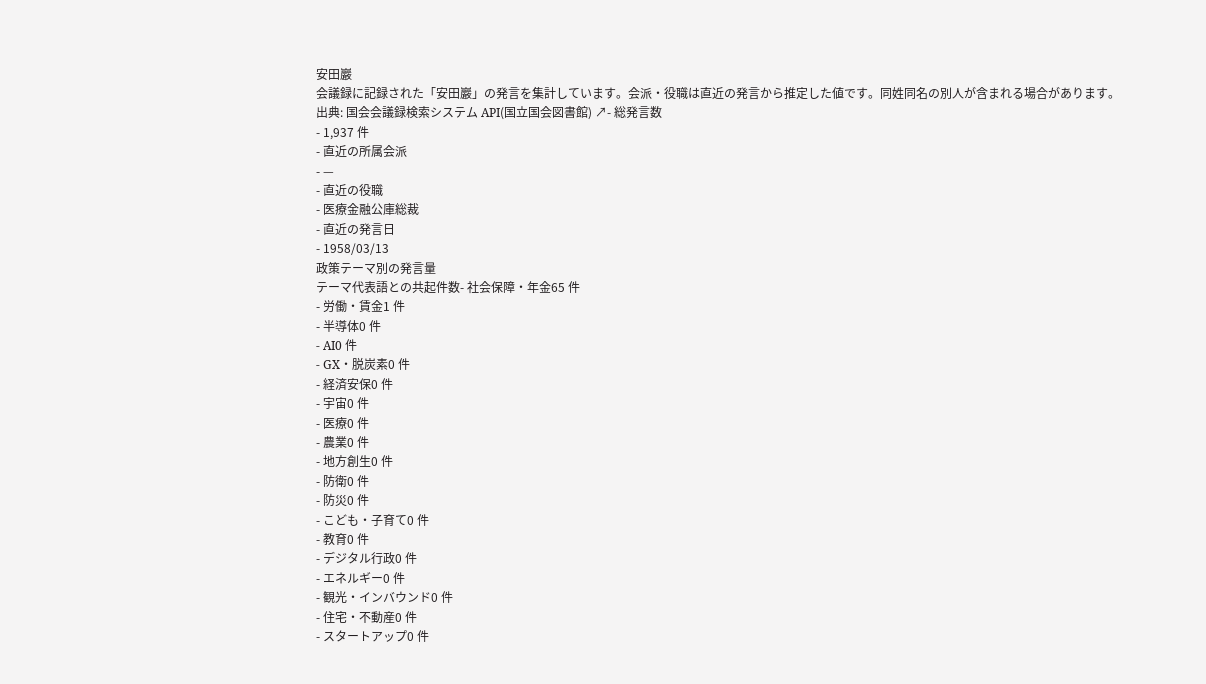安田巖
会議録に記録された「安田巖」の発言を集計しています。会派・役職は直近の発言から推定した値です。同姓同名の別人が含まれる場合があります。
出典: 国会会議録検索システム API(国立国会図書館) ↗- 総発言数
- 1,937 件
- 直近の所属会派
- —
- 直近の役職
- 医療金融公庫総裁
- 直近の発言日
- 1958/03/13
政策テーマ別の発言量
テーマ代表語との共起件数- 社会保障・年金65 件
- 労働・賃金1 件
- 半導体0 件
- AI0 件
- GX・脱炭素0 件
- 経済安保0 件
- 宇宙0 件
- 医療0 件
- 農業0 件
- 地方創生0 件
- 防衛0 件
- 防災0 件
- こども・子育て0 件
- 教育0 件
- デジタル行政0 件
- エネルギー0 件
- 観光・インバウンド0 件
- 住宅・不動産0 件
- スタートアップ0 件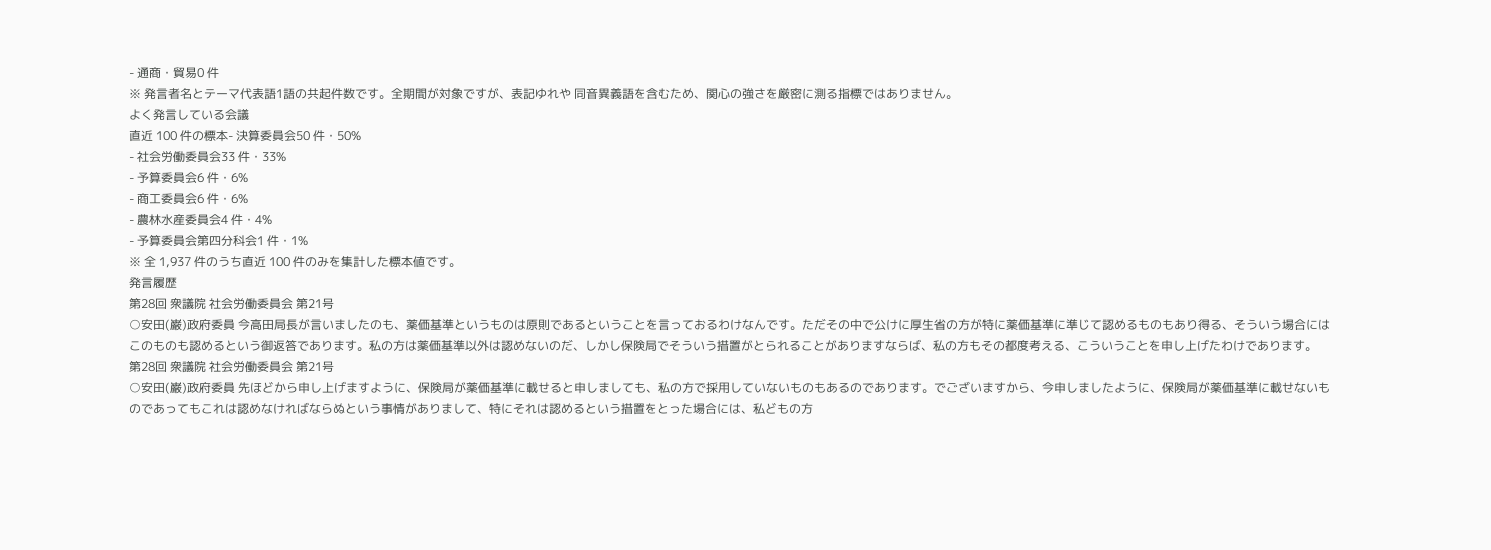- 通商・貿易0 件
※ 発言者名とテーマ代表語1語の共起件数です。全期間が対象ですが、表記ゆれや 同音異義語を含むため、関心の強さを厳密に測る指標ではありません。
よく発言している会議
直近 100 件の標本- 決算委員会50 件・50%
- 社会労働委員会33 件・33%
- 予算委員会6 件・6%
- 商工委員会6 件・6%
- 農林水産委員会4 件・4%
- 予算委員会第四分科会1 件・1%
※ 全 1,937 件のうち直近 100 件のみを集計した標本値です。
発言履歴
第28回 衆議院 社会労働委員会 第21号
○安田(巌)政府委員 今高田局長が言いましたのも、薬価基準というものは原則であるということを言っておるわけなんです。ただその中で公けに厚生省の方が特に薬価基準に準じて認めるものもあり得る、そういう場合にはこのものも認めるという御返答であります。私の方は薬価基準以外は認めないのだ、しかし保険局でそういう措置がとられることがありますならば、私の方もその都度考える、こういうことを申し上げたわけであります。
第28回 衆議院 社会労働委員会 第21号
○安田(巌)政府委員 先ほどから申し上げますように、保険局が薬価基準に載せると申しましても、私の方で採用していないものもあるのであります。でございますから、今申しましたように、保険局が薬価基準に載せないものであってもこれは認めなければならぬという事情がありまして、特にそれは認めるという措置をとった場合には、私どもの方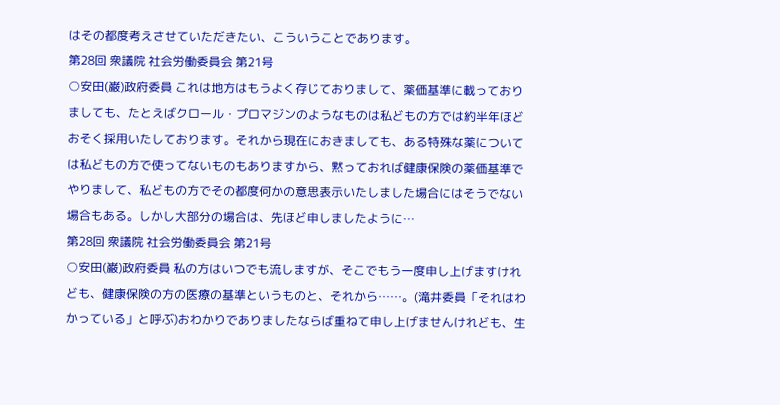はその都度考えさせていただきたい、こういうことであります。
第28回 衆議院 社会労働委員会 第21号
○安田(巌)政府委員 これは地方はもうよく存じておりまして、薬価基準に載っておりましても、たとえばクロール・プロマジンのようなものは私どもの方では約半年ほどおそく採用いたしております。それから現在におきましても、ある特殊な薬については私どもの方で使ってないものもありますから、黙っておれば健康保険の薬価基準でやりまして、私どもの方でその都度何かの意思表示いたしました場合にはそうでない場合もある。しかし大部分の場合は、先ほど申しましたように…
第28回 衆議院 社会労働委員会 第21号
○安田(巌)政府委員 私の方はいつでも流しますが、そこでもう一度申し上げますけれども、健康保険の方の医療の基準というものと、それから……。(滝井委員「それはわかっている」と呼ぶ)おわかりでありましたならば重ねて申し上げませんけれども、生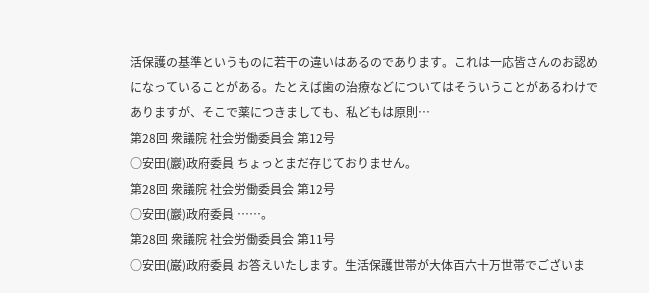活保護の基準というものに若干の違いはあるのであります。これは一応皆さんのお認めになっていることがある。たとえば歯の治療などについてはそういうことがあるわけでありますが、そこで薬につきましても、私どもは原則…
第28回 衆議院 社会労働委員会 第12号
○安田(巖)政府委員 ちょっとまだ存じておりません。
第28回 衆議院 社会労働委員会 第12号
○安田(巖)政府委員 ……。
第28回 衆議院 社会労働委員会 第11号
○安田(巌)政府委員 お答えいたします。生活保護世帯が大体百六十万世帯でございま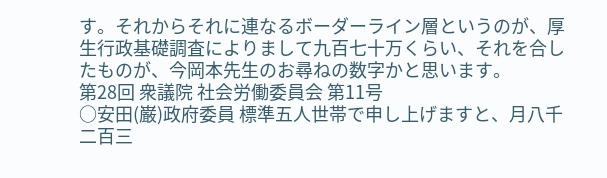す。それからそれに連なるボーダーライン層というのが、厚生行政基礎調査によりまして九百七十万くらい、それを合したものが、今岡本先生のお尋ねの数字かと思います。
第28回 衆議院 社会労働委員会 第11号
○安田(巌)政府委員 標準五人世帯で申し上げますと、月八千二百三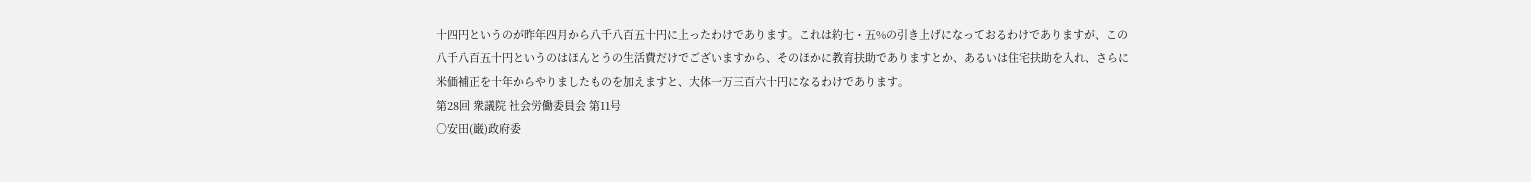十四円というのが昨年四月から八千八百五十円に上ったわけであります。これは約七・五%の引き上げになっておるわけでありますが、この八千八百五十円というのはほんとうの生活費だけでございますから、そのほかに教育扶助でありますとか、あるいは住宅扶助を入れ、さらに米価補正を十年からやりましたものを加えますと、大体一万三百六十円になるわけであります。
第28回 衆議院 社会労働委員会 第11号
○安田(巌)政府委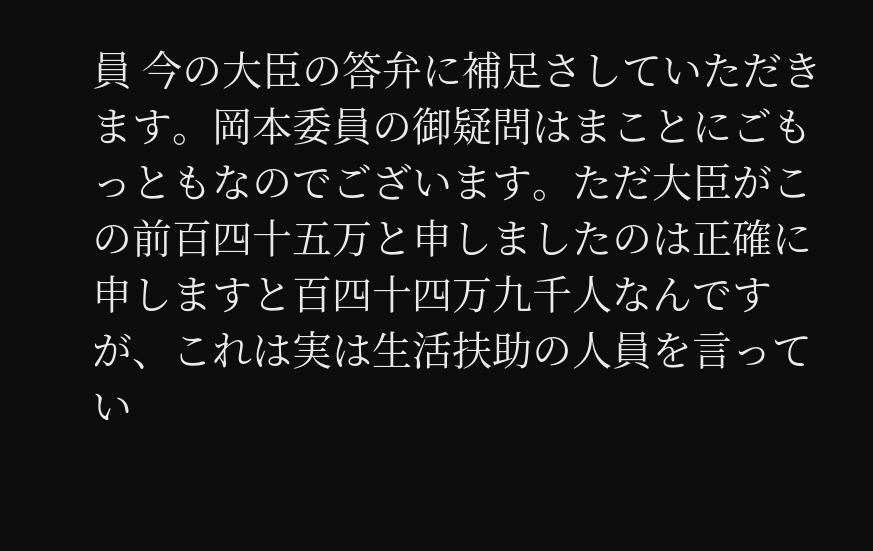員 今の大臣の答弁に補足さしていただきます。岡本委員の御疑問はまことにごもっともなのでございます。ただ大臣がこの前百四十五万と申しましたのは正確に申しますと百四十四万九千人なんですが、これは実は生活扶助の人員を言ってい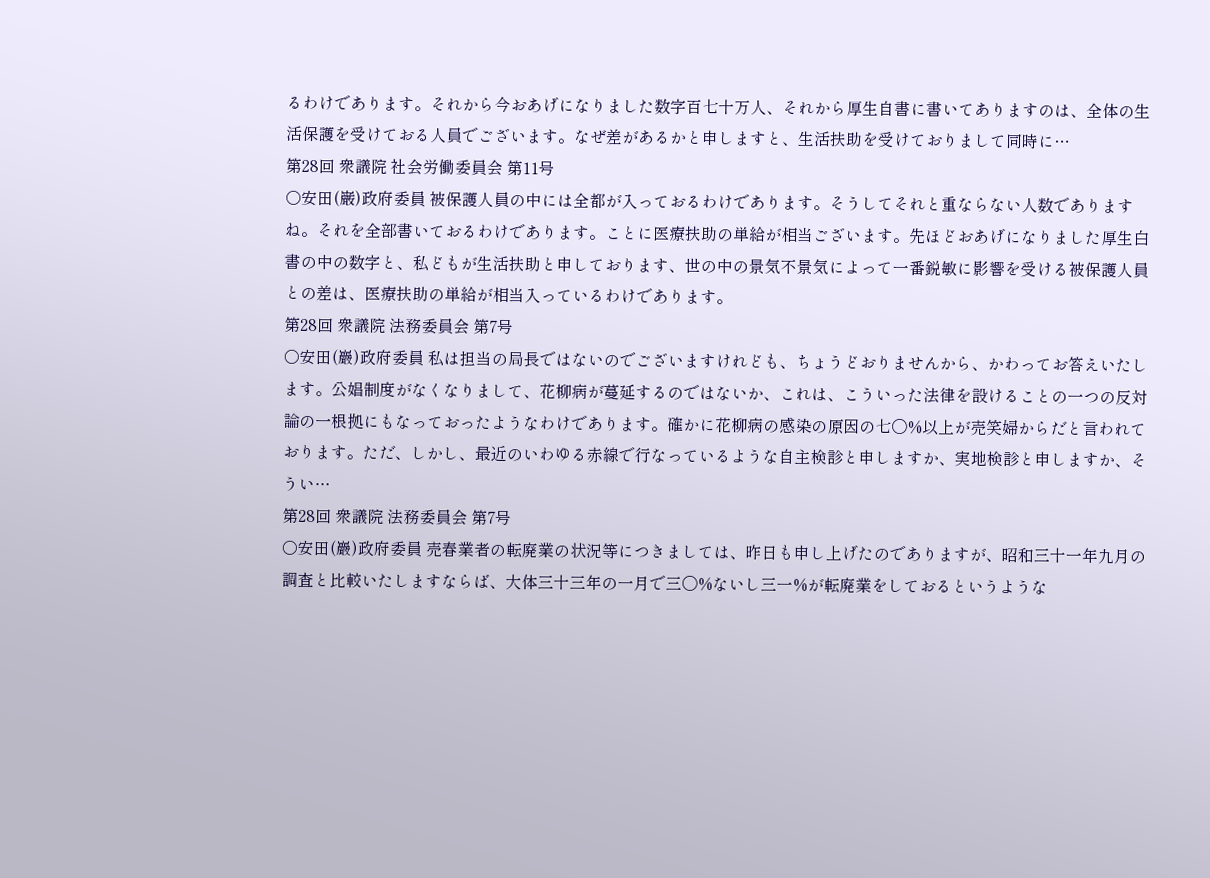るわけであります。それから今おあげになりました数字百七十万人、それから厚生自書に書いてありますのは、全体の生活保護を受けておる人員でございます。なぜ差があるかと申しますと、生活扶助を受けておりまして同時に…
第28回 衆議院 社会労働委員会 第11号
○安田(巌)政府委員 被保護人員の中には全都が入っておるわけであります。そうしてそれと重ならない人数でありますね。それを全部書いておるわけであります。ことに医療扶助の単給が相当ございます。先ほどおあげになりました厚生白書の中の数字と、私どもが生活扶助と申しております、世の中の景気不景気によって一番鋭敏に影響を受ける被保護人員との差は、医療扶助の単給が相当入っているわけであります。
第28回 衆議院 法務委員会 第7号
○安田(巖)政府委員 私は担当の局長ではないのでございますけれども、ちょうどおりませんから、かわってお答えいたします。公娼制度がなくなりまして、花柳病が蔓延するのではないか、これは、こういった法律を設けることの一つの反対論の一根拠にもなっておったようなわけであります。確かに花柳病の感染の原因の七〇%以上が売笑婦からだと言われております。ただ、しかし、最近のいわゆる赤線で行なっているような自主検診と申しますか、実地検診と申しますか、そうい…
第28回 衆議院 法務委員会 第7号
○安田(巖)政府委員 売春業者の転廃業の状況等につきましては、昨日も申し上げたのでありますが、昭和三十一年九月の調査と比較いたしますならば、大体三十三年の一月で三〇%ないし三一%が転廃業をしておるというような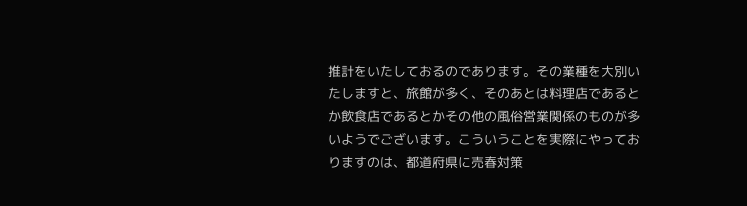推計をいたしておるのであります。その業種を大別いたしますと、旅館が多く、そのあとは料理店であるとか飲食店であるとかその他の風俗営業関係のものが多いようでございます。こういうことを実際にやっておりますのは、都道府県に売春対策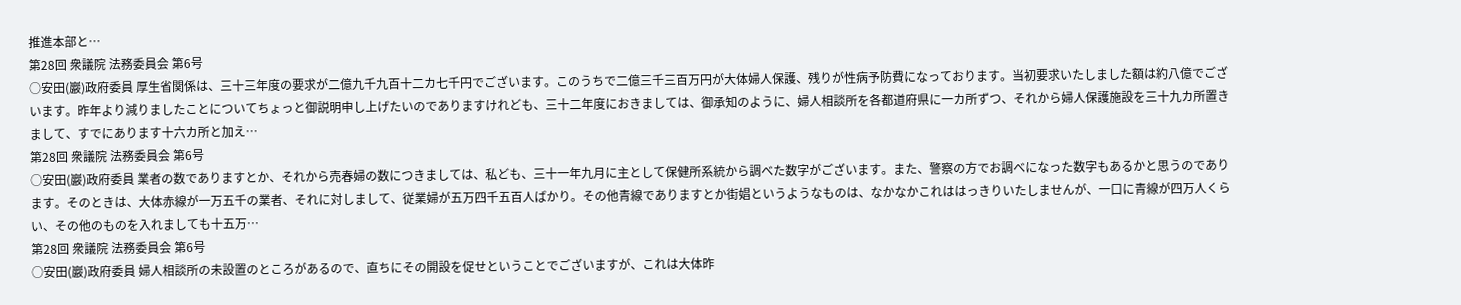推進本部と…
第28回 衆議院 法務委員会 第6号
○安田(巖)政府委員 厚生省関係は、三十三年度の要求が二億九千九百十二カ七千円でございます。このうちで二億三千三百万円が大体婦人保護、残りが性病予防費になっております。当初要求いたしました額は約八億でございます。昨年より減りましたことについてちょっと御説明申し上げたいのでありますけれども、三十二年度におきましては、御承知のように、婦人相談所を各都道府県に一カ所ずつ、それから婦人保護施設を三十九カ所置きまして、すでにあります十六カ所と加え…
第28回 衆議院 法務委員会 第6号
○安田(巖)政府委員 業者の数でありますとか、それから売春婦の数につきましては、私ども、三十一年九月に主として保健所系統から調べた数字がございます。また、警察の方でお調べになった数字もあるかと思うのであります。そのときは、大体赤線が一万五千の業者、それに対しまして、従業婦が五万四千五百人ばかり。その他青線でありますとか街娼というようなものは、なかなかこれははっきりいたしませんが、一口に青線が四万人くらい、その他のものを入れましても十五万…
第28回 衆議院 法務委員会 第6号
○安田(巖)政府委員 婦人相談所の未設置のところがあるので、直ちにその開設を促せということでございますが、これは大体昨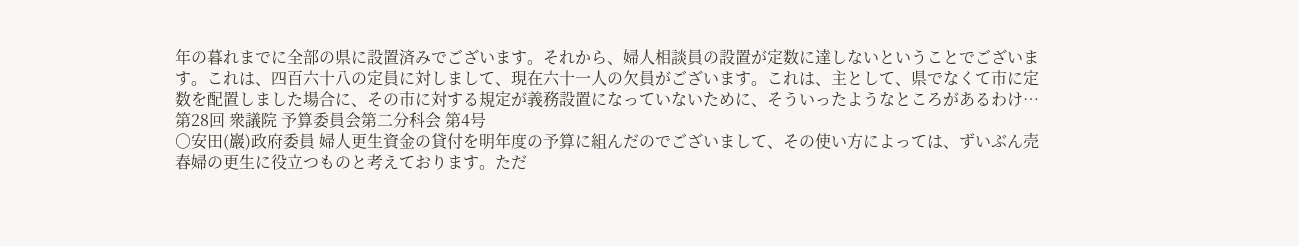年の暮れまでに全部の県に設置済みでございます。それから、婦人相談員の設置が定数に達しないということでございます。これは、四百六十八の定員に対しまして、現在六十一人の欠員がございます。これは、主として、県でなくて市に定数を配置しました場合に、その市に対する規定が義務設置になっていないために、そういったようなところがあるわけ…
第28回 衆議院 予算委員会第二分科会 第4号
○安田(巖)政府委員 婦人更生資金の貸付を明年度の予算に組んだのでございまして、その使い方によっては、ずいぶん売春婦の更生に役立つものと考えております。ただ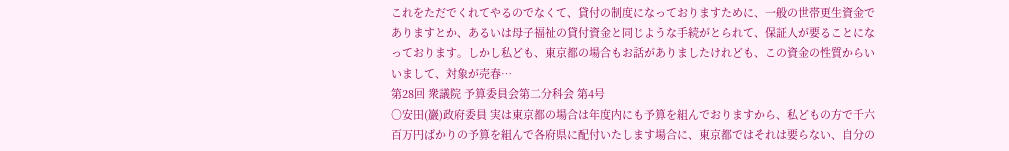これをただでくれてやるのでなくて、貸付の制度になっておりますために、一般の世帯更生資金でありますとか、あるいは母子福祉の貸付資金と同じような手続がとられて、保証人が要ることになっております。しかし私ども、東京都の場合もお話がありましたけれども、この資金の性質からいいまして、対象が売春…
第28回 衆議院 予算委員会第二分科会 第4号
○安田(巖)政府委員 実は東京都の場合は年度内にも予算を組んでおりますから、私どもの方で千六百万円ばかりの予算を組んで各府県に配付いたします場合に、東京都ではそれは要らない、自分の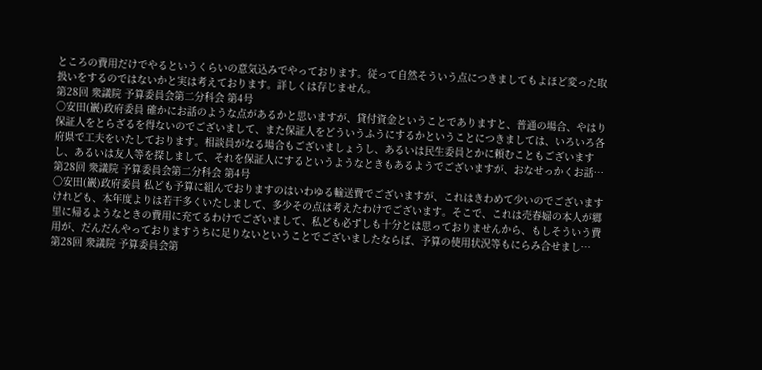ところの費用だけでやるというくらいの意気込みでやっております。従って自然そういう点につきましてもよほど変った取扱いをするのではないかと実は考えております。詳しくは存じません。
第28回 衆議院 予算委員会第二分科会 第4号
○安田(巖)政府委員 確かにお話のような点があるかと思いますが、貸付資金ということでありますと、普通の場合、やはり保証人をとらざるを得ないのでございまして、また保証人をどういうふうにするかということにつきましては、いろいろ各府県で工夫をいたしております。相談員がなる場合もございましょうし、あるいは民生委員とかに頼むこともございますし、あるいは友人等を探しまして、それを保証人にするというようなときもあるようでございますが、おなせっかくお話…
第28回 衆議院 予算委員会第二分科会 第4号
○安田(巖)政府委員 私ども予算に組んでおりますのはいわゆる輸送費でございますが、これはきわめて少いのでございますけれども、本年度よりは若干多くいたしまして、多少その点は考えたわけでございます。そこで、これは売春婦の本人が郷里に帰るようなときの費用に充てるわけでございまして、私ども必ずしも十分とは思っておりませんから、もしそういう費用が、だんだんやっておりますうちに足りないということでございましたならば、予算の使用状況等もにらみ合せまし…
第28回 衆議院 予算委員会第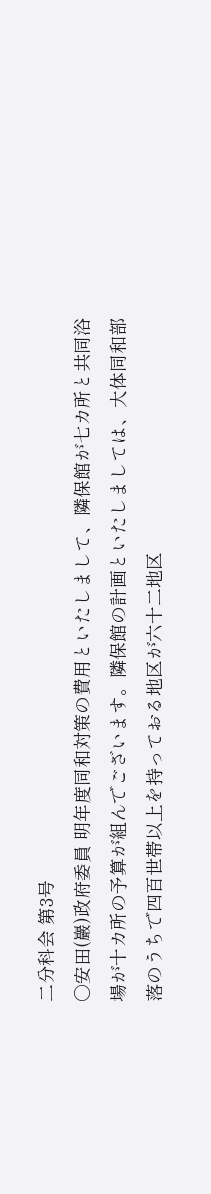二分科会 第3号
○安田(巖)政府委員 明年度同和対策の費用といたしまして、隣保館が七カ所と共同浴場が十カ所の予算が組んでございます。隣保館の計画といたしましては、大体同和部落のうちで四百世帯以上を持っておる地区が六十二地区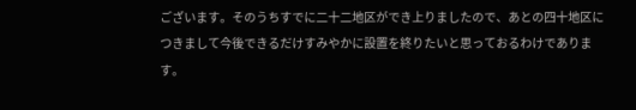ございます。そのうちすでに二十二地区ができ上りましたので、あとの四十地区につきまして今後できるだけすみやかに設置を終りたいと思っておるわけであります。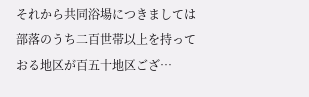それから共同浴場につきましては部落のうち二百世帯以上を持っておる地区が百五十地区ござ…